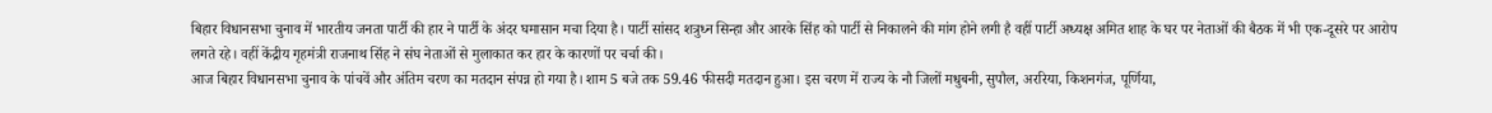बिहार विधानसभा चुनाव में भारतीय जनता पार्टी की हार ने पार्टी के अंदर घमासान मचा दिया है। पार्टी सांसद शत्रुध्न सिन्हा और आरके सिंह को पार्टी से निकालने की मांग होने लगी है वहीं पार्टी अध्यक्ष अमित शाह के घर पर नेताओं की बैठक में भी एक-दूसरे पर आरोप लगते रहे। वहीं केंद्रीय गृहमंत्री राजनाथ सिंह ने संघ नेताओं से मुलाकात कर हार के कारणों पर चर्चा की।
आज बिहार विधानसभा चुनाव के पांचवें और अंतिम चरण का मतदान संपन्न हो गया है। शाम 5 बजे तक 59.46 फीसदी मतदान हुआ। इस चरण में राज्य के नौ जिलों मधुबनी, सुपौल, अररिया, किशनगंज, पूर्णिया,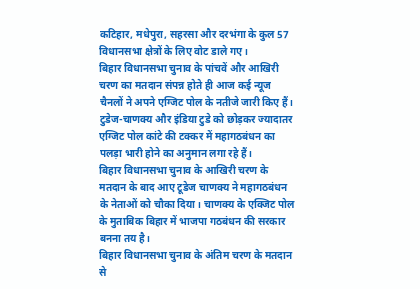कटिहार, मधेपुरा, सहरसा और दरभंगा के कुल 57 विधानसभा क्षेत्रों के लिए वोट डाले गए।
बिहार विधानसभा चुनाव के पांचवें और आखिरी चरण का मतदान संपन्न होते ही आज कई न्यूज चैनलों ने अपने एग्जिट पोल के नतीजे जारी किए हैं। टुडेज-चाणक्य और इंडिया टुडे को छोड़कर ज्यादातर एग्जिट पोल कांटे की टक्कर में महागठबंधन का पलड़ा भारी होने का अनुमान लगा रहे हैं।
बिहार विधानसभा चुनाव के आखिरी चरण के मतदान के बाद आए टूडेज चाणक्य ने महागठबंधन के नेताओं को चौका दिया। चाणक्य के एक्जिट पोल के मुताबिक बिहार में भाजपा गठबंधन की सरकार बनना तय है।
बिहार विधानसभा चुनाव के अंतिम चरण के मतदान से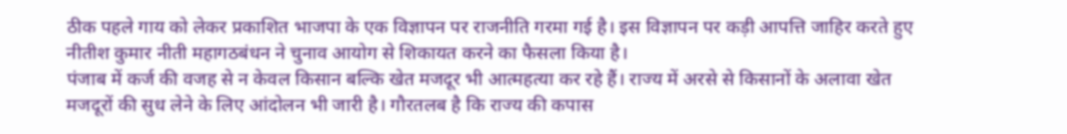ठीक पहले गाय को लेकर प्रकाशित भाजपा के एक विज्ञापन पर राजनीति गरमा गई है। इस विज्ञापन पर कड़ी आपत्ति जाहिर करते हुए नीतीश कुमार नीती महागठबंधन ने चुनाव आयोग से शिकायत करने का फैसला किया है।
पंजाब में कर्ज की वजह से न केवल किसान बल्कि खेत मजदूर भी आत्महत्या कर रहे हैं। राज्य में अरसे से किसानों के अलावा खेत मजदूरों की सुध लेने के लिए आंदोलन भी जारी है। गौरतलब है कि राज्य की कपास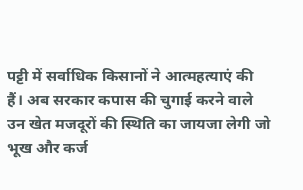पट्टी में सर्वाधिक किसानों ने आत्महत्याएं की हैं। अब सरकार कपास की चुगाई करने वाले उन खेत मजदूरों की स्थिति का जायजा लेगी जो भूख और कर्ज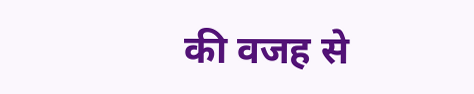की वजह से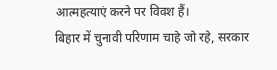आत्महत्याएं करने पर विवश हैं।
बिहार में चुनावी परिणाम चाहे जो रहे, सरकार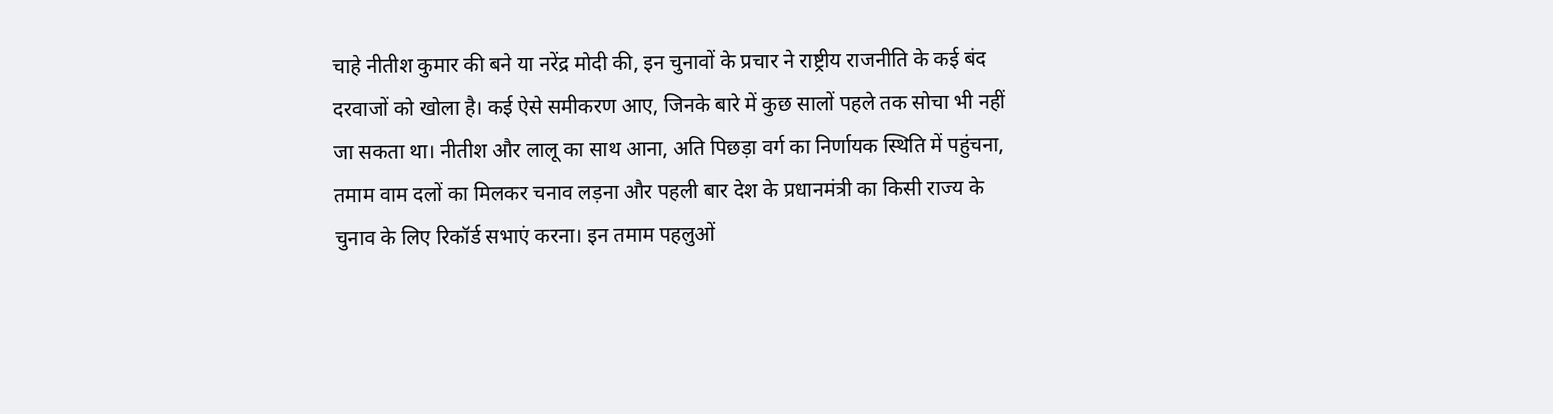चाहे नीतीश कुमार की बने या नरेंद्र मोदी की, इन चुनावों के प्रचार ने राष्ट्रीय राजनीति के कई बंद दरवाजों को खोला है। कई ऐसे समीकरण आए, जिनके बारे में कुछ सालों पहले तक सोचा भी नहीं जा सकता था। नीतीश और लालू का साथ आना, अति पिछड़ा वर्ग का निर्णायक स्थिति में पहुंचना, तमाम वाम दलों का मिलकर चनाव लड़ना और पहली बार देश के प्रधानमंत्री का किसी राज्य के चुनाव के लिए रिकॉर्ड सभाएं करना। इन तमाम पहलुओं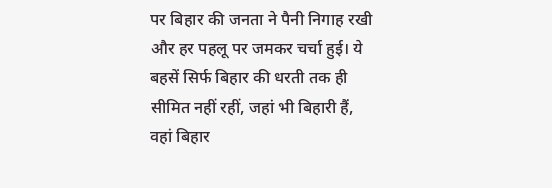पर बिहार की जनता ने पैनी निगाह रखी और हर पहलू पर जमकर चर्चा हुई। ये बहसें सिर्फ बिहार की धरती तक ही सीमित नहीं रहीं, जहां भी बिहारी हैं, वहां बिहार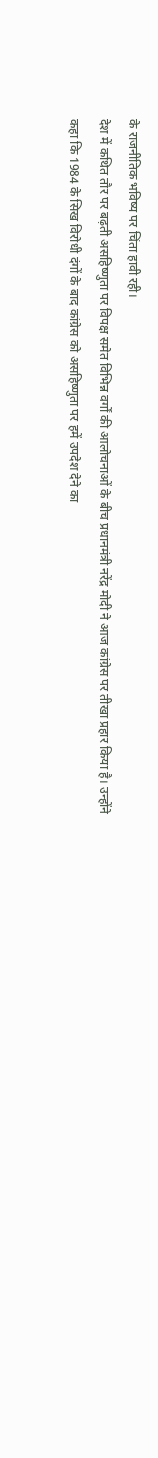के राजनीतिक भविष्य पर चिंता हावी रही।
देश में कथित तौर पर बढ़ती असहिष्णुता पर विपक्ष समेत विभिन्न वर्गों की आलोचनाओं के बीच प्रधानमंत्री नरेंद्र मोदी ने आज कांग्रेस पर तीखा प्रहार किया है। उन्होंने कहा कि 1984 के सिख विरोधी दंगों के बाद कांग्रेस को असहिष्णुता पर हमें उपदेश देने का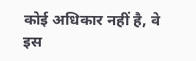कोई अधिकार नहीं है, वे इस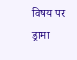विषय पर ड्रामा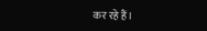कर रहे हैं।